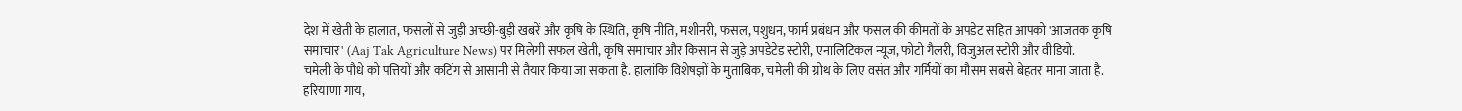देश में खेती के हालात, फसलों से जुड़ी अच्छी-बुड़ी खबरें और कृषि के स्थिति, कृषि नीति, मशीनरी, फसल, पशुधन, फार्म प्रबंधन और फसल की कीमतों के अपडेट सहित आपको 'आजतक कृषि समाचार' (Aaj Tak Agriculture News) पर मिलेगी सफल खेती, कृषि समाचार और किसान से जुड़े अपडेटेड स्टोरी, एनालिटिकल न्यूज, फोटो गैलरी, विजुअल स्टोरी और वीडियो.
चमेली के पौधे को पत्तियों और कटिंग से आसानी से तैयार किया जा सकता है. हालांकि विशेषज्ञों के मुताबिक, चमेली की ग्रोथ के लिए वसंत और गर्मियों का मौसम सबसे बेहतर माना जाता है.
हरियाणा गाय,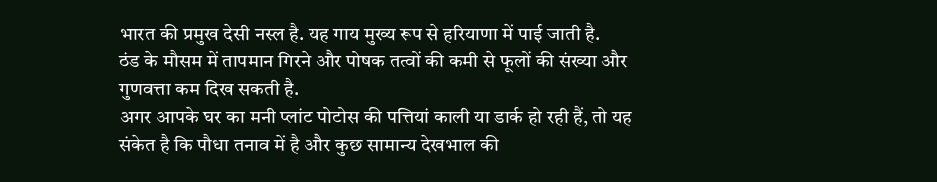भारत की प्रमुख देसी नस्ल है. यह गाय मुख्य रूप से हरियाणा में पाई जाती है.
ठंड के मौसम में तापमान गिरने और पोषक तत्वों की कमी से फूलों की संख्या और गुणवत्ता कम दिख सकती है.
अगर आपके घर का मनी प्लांट पोटोस की पत्तियां काली या डार्क हो रही हैं, तो यह संकेत है कि पौधा तनाव में है और कुछ सामान्य देखभाल की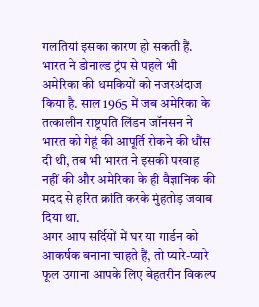गलतियां इसका कारण हो सकती हैं.
भारत ने डोनाल्ड ट्रंप से पहले भी अमेरिका की धमकियों को नजरअंदाज किया है. साल 1965 में जब अमेरिका के तत्कालीन राष्ट्रपति लिंडन जॉनसन ने भारत को गेहूं की आपूर्ति रोकने की धौंस दी थी, तब भी भारत ने इसकी परवाह नहीं की और अमेरिका के ही वैज्ञानिक की मदद से हरित क्रांति करके मुंहतोड़ जवाब दिया था.
अगर आप सर्दियों में घर या गार्डन को आकर्षक बनाना चाहते हैं, तो प्यारे-प्यारे फूल उगाना आपके लिए बेहतरीन विकल्प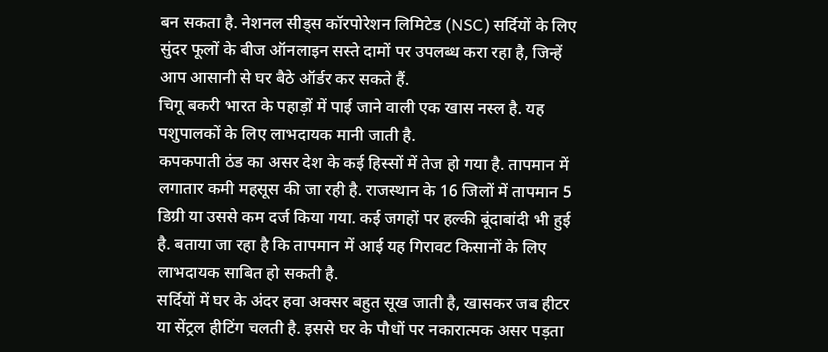बन सकता है. नेशनल सीड्स कॉरपोरेशन लिमिटेड (NSC) सर्दियों के लिए सुंदर फूलों के बीज ऑनलाइन सस्ते दामों पर उपलब्ध करा रहा है, जिन्हें आप आसानी से घर बैठे ऑर्डर कर सकते हैं.
चिगू बकरी भारत के पहाड़ों में पाई जाने वाली एक खास नस्ल है. यह पशुपालकों के लिए लाभदायक मानी जाती है.
कपकपाती ठंड का असर देश के कई हिस्सों में तेज हो गया है. तापमान में लगातार कमी महसूस की जा रही है. राजस्थान के 16 जिलों में तापमान 5 डिग्री या उससे कम दर्ज किया गया. कई जगहों पर हल्की बूंदाबांदी भी हुई है. बताया जा रहा है कि तापमान में आई यह गिरावट किसानों के लिए लाभदायक साबित हो सकती है.
सर्दियों में घर के अंदर हवा अक्सर बहुत सूख जाती है, खासकर जब हीटर या सेंट्रल हीटिंग चलती है. इससे घर के पौधों पर नकारात्मक असर पड़ता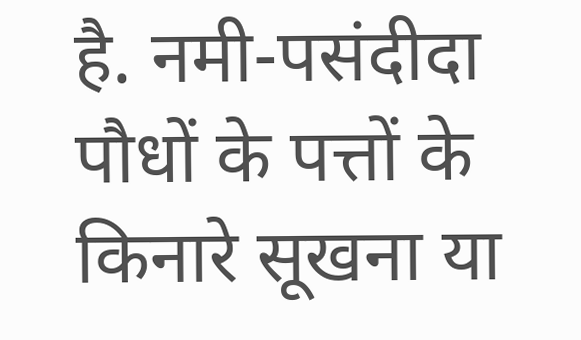है. नमी-पसंदीदा पौधों के पत्तों के किनारे सूखना या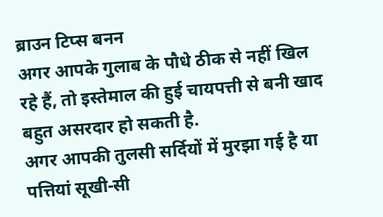ब्राउन टिप्स बनन
अगर आपके गुलाब के पौधे ठीक से नहीं खिल रहे हैं, तो इस्तेमाल की हुई चायपत्ती से बनी खाद बहुत असरदार हो सकती है.
अगर आपकी तुलसी सर्दियों में मुरझा गई है या पत्तियां सूखी‑सी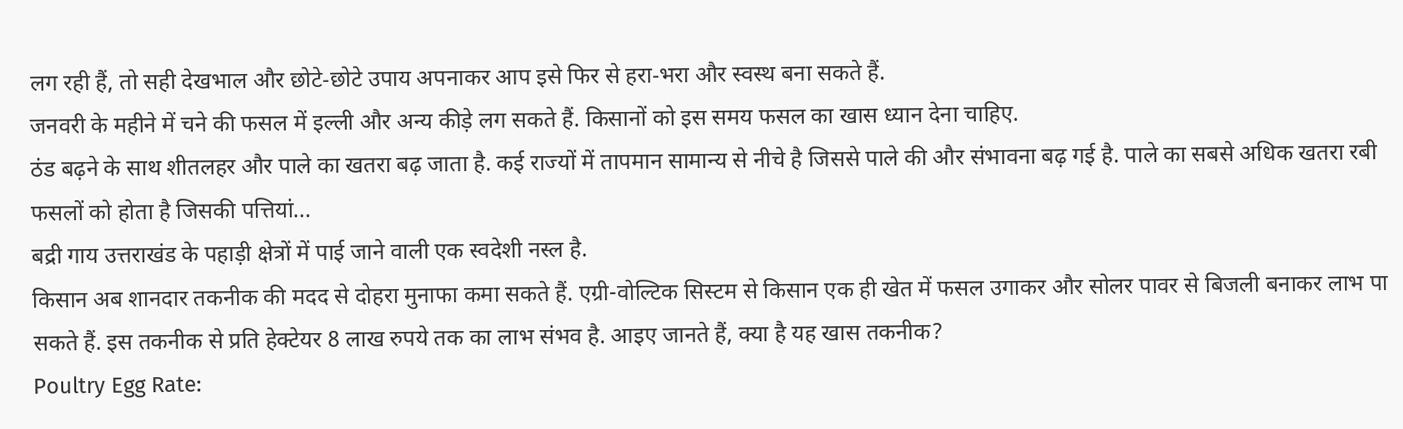लग रही हैं, तो सही देखभाल और छोटे‑छोटे उपाय अपनाकर आप इसे फिर से हरा‑भरा और स्वस्थ बना सकते हैं.
जनवरी के महीने में चने की फसल में इल्ली और अन्य कीड़े लग सकते हैं. किसानों को इस समय फसल का खास ध्यान देना चाहिए.
ठंड बढ़ने के साथ शीतलहर और पाले का खतरा बढ़ जाता है. कई राज्यों में तापमान सामान्य से नीचे है जिससे पाले की और संभावना बढ़ गई है. पाले का सबसे अधिक खतरा रबी फसलों को होता है जिसकी पत्तियां...
बद्री गाय उत्तराखंड के पहाड़ी क्षेत्रों में पाई जाने वाली एक स्वदेशी नस्ल है.
किसान अब शानदार तकनीक की मदद से दोहरा मुनाफा कमा सकते हैं. एग्री-वोल्टिक सिस्टम से किसान एक ही खेत में फसल उगाकर और सोलर पावर से बिजली बनाकर लाभ पा सकते हैं. इस तकनीक से प्रति हेक्टेयर 8 लाख रुपये तक का लाभ संभव है. आइए जानते हैं, क्या है यह खास तकनीक?
Poultry Egg Rate: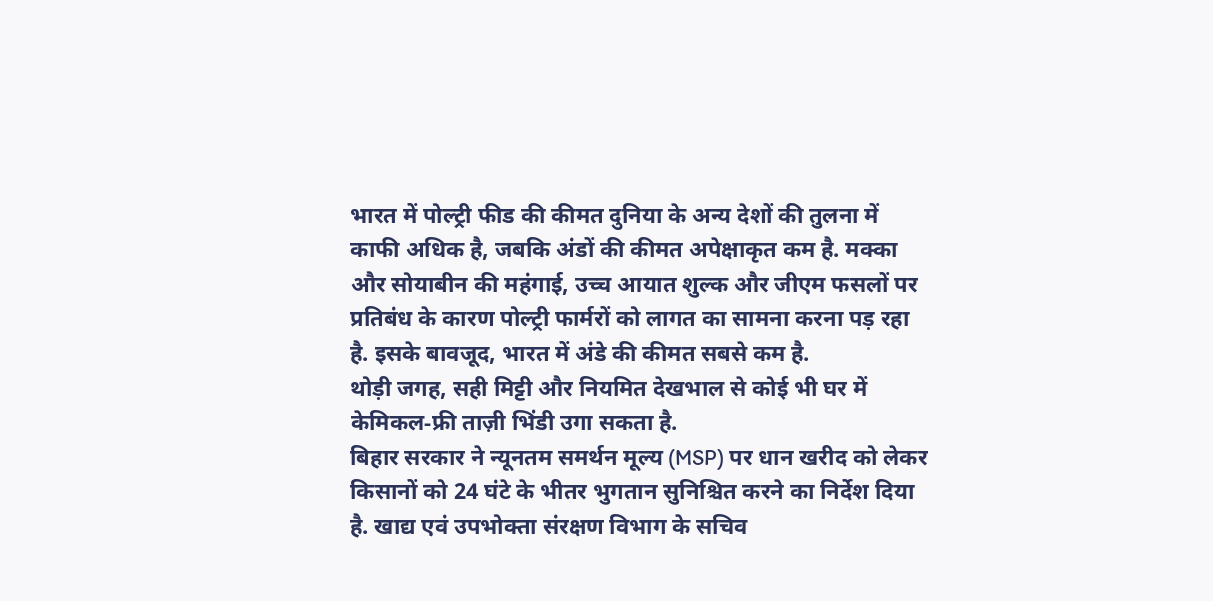भारत में पोल्ट्री फीड की कीमत दुनिया के अन्य देशों की तुलना में काफी अधिक है, जबकि अंडों की कीमत अपेक्षाकृत कम है. मक्का और सोयाबीन की महंगाई, उच्च आयात शुल्क और जीएम फसलों पर प्रतिबंध के कारण पोल्ट्री फार्मरों को लागत का सामना करना पड़ रहा है. इसके बावजूद, भारत में अंडे की कीमत सबसे कम है.
थोड़ी जगह, सही मिट्टी और नियमित देखभाल से कोई भी घर में केमिकल‑फ्री ताज़ी भिंडी उगा सकता है.
बिहार सरकार ने न्यूनतम समर्थन मूल्य (MSP) पर धान खरीद को लेकर किसानों को 24 घंटे के भीतर भुगतान सुनिश्चित करने का निर्देश दिया है. खाद्य एवं उपभोक्ता संरक्षण विभाग के सचिव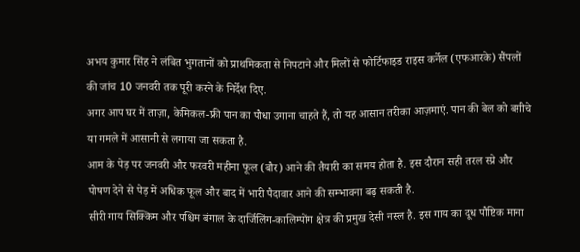अभय कुमार सिंह ने लंबित भुगतानों को प्राथमिकता से निपटाने और मिलों से फोर्टिफाइड राइस कर्नेल (एफआरके) सैंपलों की जांच 10 जनवरी तक पूरी करने के निर्देश दिए.
अगर आप घर में ताज़ा, केमिकल-फ्री पान का पौधा उगाना चाहते हैं, तो यह आसान तरीका आज़माएं. पान की बेल को बग़ीचे या गमले में आसानी से लगाया जा सकता है.
आम के पेड़ पर जनवरी और फरवरी महीना फूल (बौर) आने की तैयारी का समय होता है. इस दौरान सही तरल स्प्रे और पोषण देने से पेड़ में अधिक फूल और बाद में भारी पैदावार आने की सम्भावना बढ़ सकती है.
सीरी गाय सिक्किम और पश्चिम बंगाल के दार्जिलिंग-कालिम्पोंग क्षेत्र की प्रमुख देसी नस्ल है. इस गाय का दूध पौष्टिक माना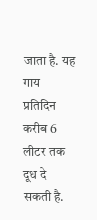जाता है. यह गाय प्रतिदिन करीब 6 लीटर तक दूध दे सकती है.